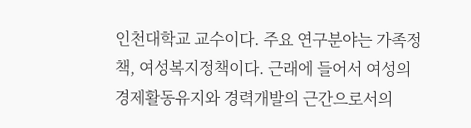인천대학교 교수이다. 주요 연구분야는 가족정책, 여성복지정책이다. 근래에 들어서 여성의 경제활동유지와 경력개발의 근간으로서의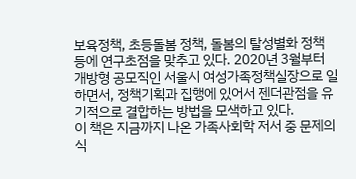보육정책, 초등돌봄 정책, 돌봄의 탈성별화 정책 등에 연구초점을 맞추고 있다. 2020년 3월부터 개방형 공모직인 서울시 여성가족정책실장으로 일하면서, 정책기획과 집행에 있어서 젠더관점을 유기적으로 결합하는 방법을 모색하고 있다.
이 책은 지금까지 나온 가족사회학 저서 중 문제의식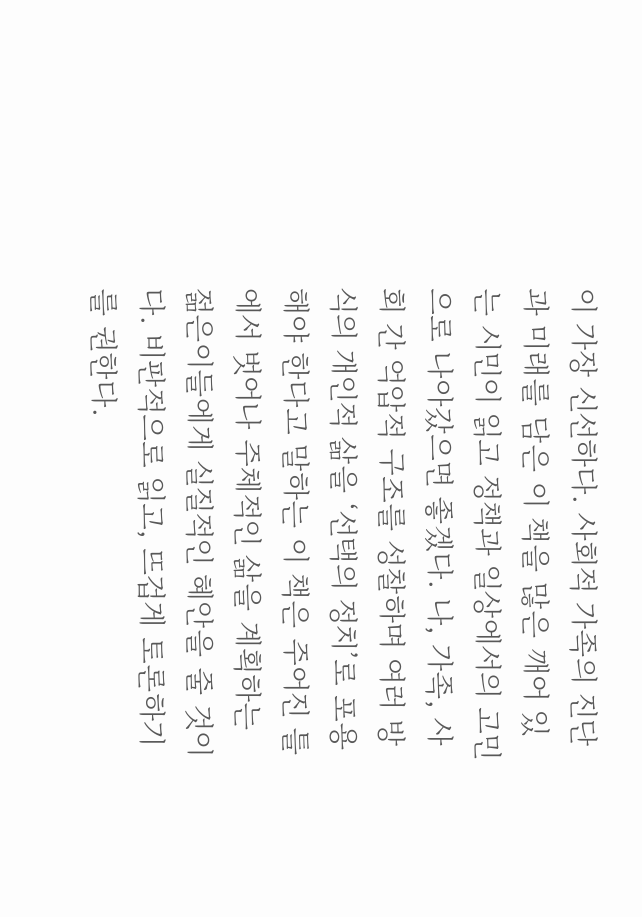이 가장 신선하다. 사회적 가족의 진단과 미래를 담은 이 책을 많은 깨어 있는 시민이 읽고 정책과 일상에서의 고민으로 나아갔으면 좋겠다. 나, 가족, 사회 간 억압적 구조를 성찰하며 여러 방식의 개인적 삶을 ‘선택의 정치’로 포용해야 한다고 말하는 이 책은 주어진 틀에서 벗어나 주체적인 삶을 계획하는 젊은이들에게 실질적인 혜안을 줄 것이다. 비판적으로 읽고, 뜨겁게 토론하기를 권한다.